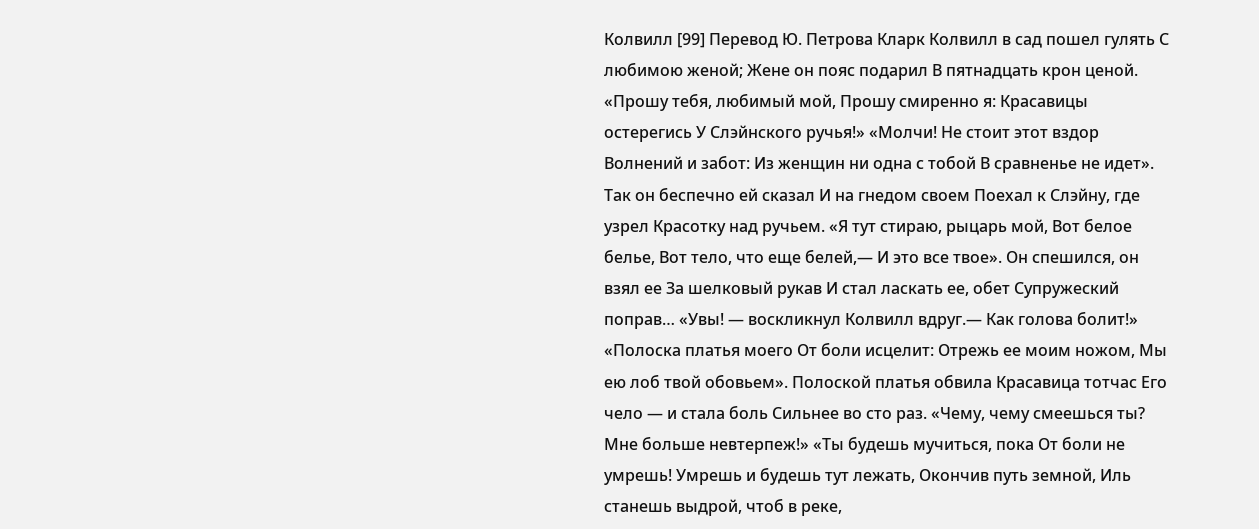Колвилл [99] Перевод Ю. Петрова Кларк Колвилл в сад пошел гулять С любимою женой; Жене он пояс подарил В пятнадцать крон ценой. «Прошу тебя, любимый мой, Прошу смиренно я: Красавицы остерегись У Слэйнского ручья!» «Молчи! Не стоит этот вздор Волнений и забот: Из женщин ни одна с тобой В сравненье не идет». Так он беспечно ей сказал И на гнедом своем Поехал к Слэйну, где узрел Красотку над ручьем. «Я тут стираю, рыцарь мой, Вот белое белье, Вот тело, что еще белей,— И это все твое». Он спешился, он взял ее За шелковый рукав И стал ласкать ее, обет Супружеский поправ… «Увы! — воскликнул Колвилл вдруг.— Как голова болит!» «Полоска платья моего От боли исцелит: Отрежь ее моим ножом, Мы ею лоб твой обовьем». Полоской платья обвила Красавица тотчас Его чело — и стала боль Сильнее во сто раз. «Чему, чему смеешься ты? Мне больше невтерпеж!» «Ты будешь мучиться, пока От боли не умрешь! Умрешь и будешь тут лежать, Окончив путь земной, Иль станешь выдрой, чтоб в реке,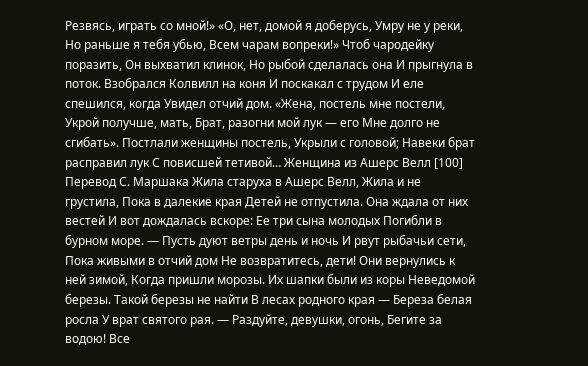Резвясь, играть со мной!» «О, нет, домой я доберусь, Умру не у реки, Но раньше я тебя убью, Всем чарам вопреки!» Чтоб чародейку поразить, Он выхватил клинок, Но рыбой сделалась она И прыгнула в поток. Взобрался Колвилл на коня И поскакал с трудом И еле спешился, когда Увидел отчий дом. «Жена, постель мне постели, Укрой получше, мать, Брат, разогни мой лук — его Мне долго не сгибать». Постлали женщины постель, Укрыли с головой; Навеки брат расправил лук С повисшей тетивой… Женщина из Ашерс Велл [100]
Перевод С. Маршака Жила старуха в Ашерс Велл, Жила и не грустила, Пока в далекие края Детей не отпустила. Она ждала от них вестей И вот дождалась вскоре: Ее три сына молодых Погибли в бурном море. — Пусть дуют ветры день и ночь И рвут рыбачьи сети, Пока живыми в отчий дом Не возвратитесь, дети! Они вернулись к ней зимой, Когда пришли морозы. Их шапки были из коры Неведомой березы. Такой березы не найти В лесах родного края — Береза белая росла У врат святого рая. — Раздуйте, девушки, огонь, Бегите за водою! Все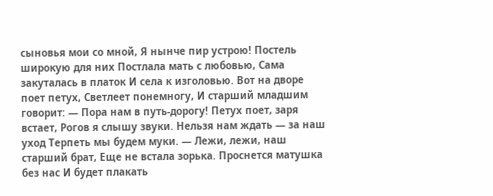сыновья мои со мной, Я нынче пир устрою! Постель широкую для них Постлала мать с любовью, Сама закуталась в платок И села к изголовью. Вот на дворе поет петух, Светлеет понемногу, И старший младшим говорит: — Пора нам в путь-дорогу! Петух поет, заря встает, Рогов я слышу звуки. Нельзя нам ждать — за наш уход Терпеть мы будем муки. — Лежи, лежи, наш старший брат, Еще не встала зорька. Проснется матушка без нас И будет плакать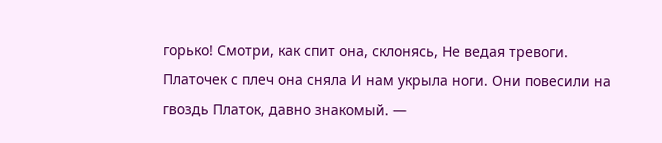горько! Смотри, как спит она, склонясь, Не ведая тревоги. Платочек с плеч она сняла И нам укрыла ноги. Они повесили на гвоздь Платок, давно знакомый. —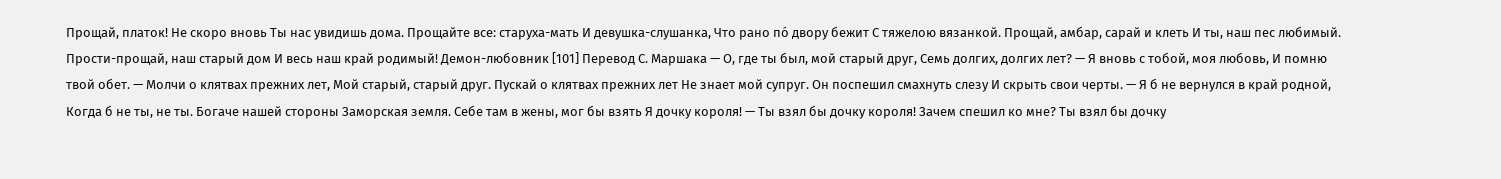Прощай, платок! Не скоро вновь Ты нас увидишь дома. Прощайте все: старуха-мать И девушка-слушанка, Что рано пó двору бежит С тяжелою вязанкой. Прощай, амбар, сарай и клеть И ты, наш пес любимый. Прости-прощай, наш старый дом И весь наш край родимый! Демон-любовник [101] Перевод С. Маршака — О, где ты был, мой старый друг, Семь долгих, долгих лет? — Я вновь с тобой, моя любовь, И помню твой обет. — Молчи о клятвах прежних лет, Мой старый, старый друг. Пускай о клятвах прежних лет Не знает мой супруг. Он поспешил смахнуть слезу И скрыть свои черты. — Я б не вернулся в край родной, Когда б не ты, не ты. Богаче нашей стороны Заморская земля. Себе там в жены, мог бы взять Я дочку короля! — Ты взял бы дочку короля! Зачем спешил ко мне? Ты взял бы дочку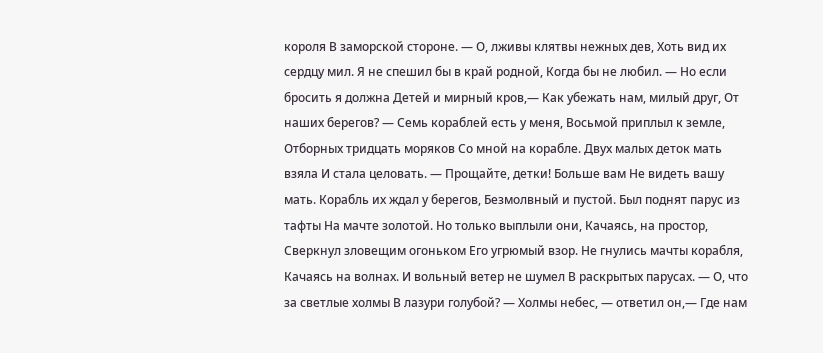короля В заморской стороне. — О, лживы клятвы нежных дев, Хоть вид их сердцу мил. Я не спешил бы в край родной, Когда бы не любил. — Но если бросить я должна Детей и мирный кров,— Как убежать нам, милый друг, От наших берегов? — Семь кораблей есть у меня, Восьмой приплыл к земле, Отборных тридцать моряков Со мной на корабле. Двух малых деток мать взяла И стала целовать. — Прощайте, детки! Больше вам Не видеть вашу мать. Корабль их ждал у берегов, Безмолвный и пустой. Был поднят парус из тафты На мачте золотой. Но только выплыли они, Качаясь, на простор, Сверкнул зловещим огоньком Его угрюмый взор. Не гнулись мачты корабля, Качаясь на волнах. И вольный ветер не шумел В раскрытых парусах. — О, что за светлые холмы В лазури голубой? — Холмы небес, — ответил он,— Где нам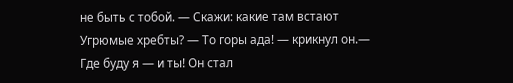не быть с тобой. — Скажи: какие там встают Угрюмые хребты? — То горы ада! — крикнул он.— Где буду я — и ты! Он стал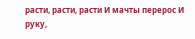расти, расти, расти И мачты перерос И руку,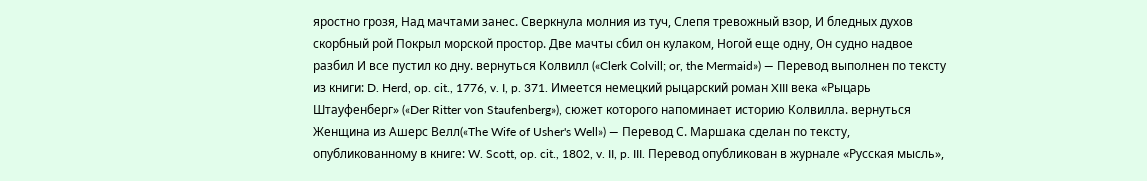яростно грозя, Над мачтами занес. Сверкнула молния из туч, Слепя тревожный взор, И бледных духов скорбный рой Покрыл морской простор. Две мачты сбил он кулаком, Ногой еще одну, Он судно надвое разбил И все пустил ко дну. вернуться Колвилл («Clerk Colvill; or, the Mermaid») — Перевод выполнен по тексту из книги: D. Herd, op. cit., 1776, v. I, p. 371. Имеется немецкий рыцарский роман XIII века «Рыцарь Штауфенберг» («Der Ritter von Staufenberg»), сюжет которого напоминает историю Колвилла. вернуться Женщина из Ашерс Велл(«The Wife of Usher's Well») — Перевод С. Маршака сделан по тексту, опубликованному в книге: W. Scott, op. cit., 1802, v. II, p. III. Перевод опубликован в журнале «Русская мысль»,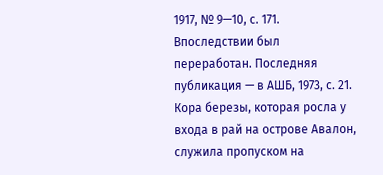1917, № 9—10, с. 171. Впоследствии был переработан. Последняя публикация — в АШБ, 1973, с. 21. Кора березы, которая росла у входа в рай на острове Авалон, служила пропуском на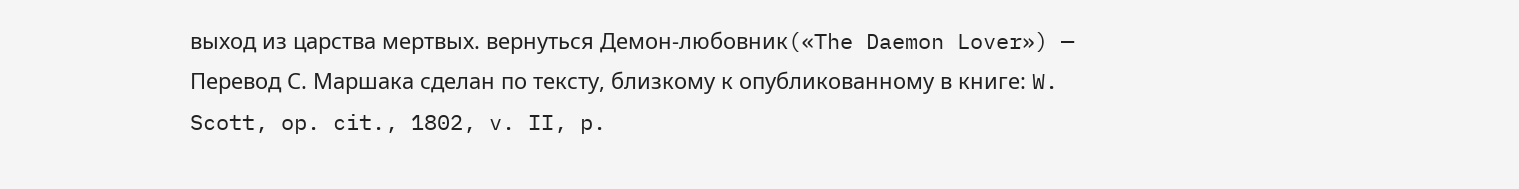выход из царства мертвых. вернуться Демон-любовник(«The Daemon Lover») — Перевод С. Маршака сделан по тексту, близкому к опубликованному в книге: W. Scott, op. cit., 1802, v. II, p.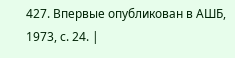427. Впервые опубликован в АШБ, 1973, с. 24. |